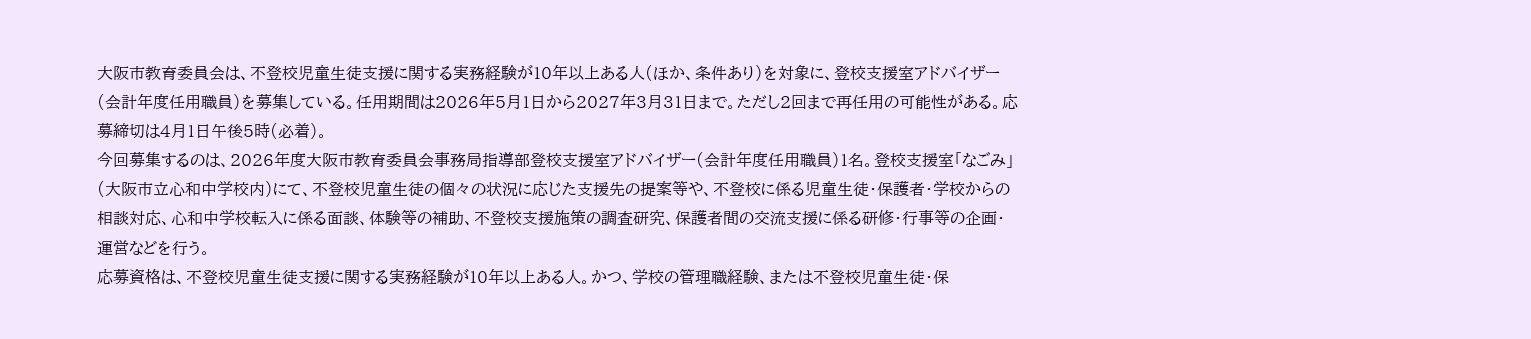大阪市教育委員会は、不登校児童生徒支援に関する実務経験が10年以上ある人(ほか、条件あり)を対象に、登校支援室アドバイザー(会計年度任用職員)を募集している。任用期間は2026年5月1日から2027年3月31日まで。ただし2回まで再任用の可能性がある。応募締切は4月1日午後5時(必着)。
今回募集するのは、2026年度大阪市教育委員会事務局指導部登校支援室アドバイザー(会計年度任用職員)1名。登校支援室「なごみ」(大阪市立心和中学校内)にて、不登校児童生徒の個々の状況に応じた支援先の提案等や、不登校に係る児童生徒・保護者・学校からの相談対応、心和中学校転入に係る面談、体験等の補助、不登校支援施策の調査研究、保護者間の交流支援に係る研修・行事等の企画・運営などを行う。
応募資格は、不登校児童生徒支援に関する実務経験が10年以上ある人。かつ、学校の管理職経験、または不登校児童生徒・保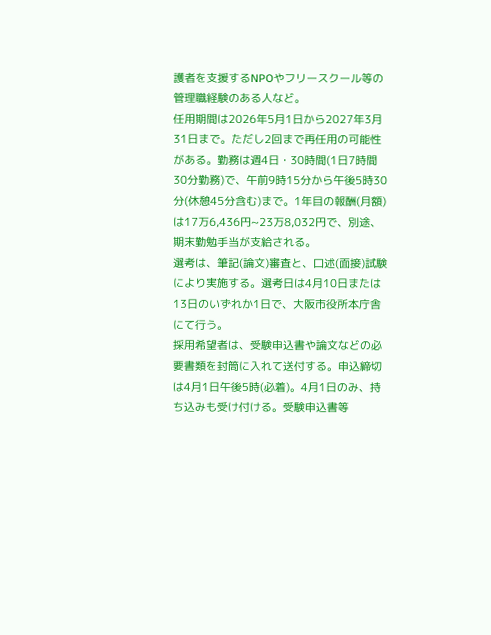護者を支援するNPOやフリースクール等の管理職経験のある人など。
任用期間は2026年5月1日から2027年3月31日まで。ただし2回まで再任用の可能性がある。勤務は週4日・30時間(1日7時間30分勤務)で、午前9時15分から午後5時30分(休憩45分含む)まで。1年目の報酬(月額)は17万6,436円~23万8,032円で、別途、期末勤勉手当が支給される。
選考は、筆記(論文)審査と、口述(面接)試験により実施する。選考日は4月10日または13日のいずれか1日で、大阪市役所本庁舎にて行う。
採用希望者は、受験申込書や論文などの必要書類を封筒に入れて送付する。申込締切は4月1日午後5時(必着)。4月1日のみ、持ち込みも受け付ける。受験申込書等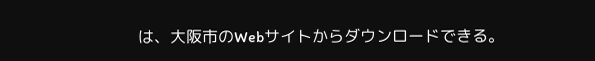は、大阪市のWebサイトからダウンロードできる。